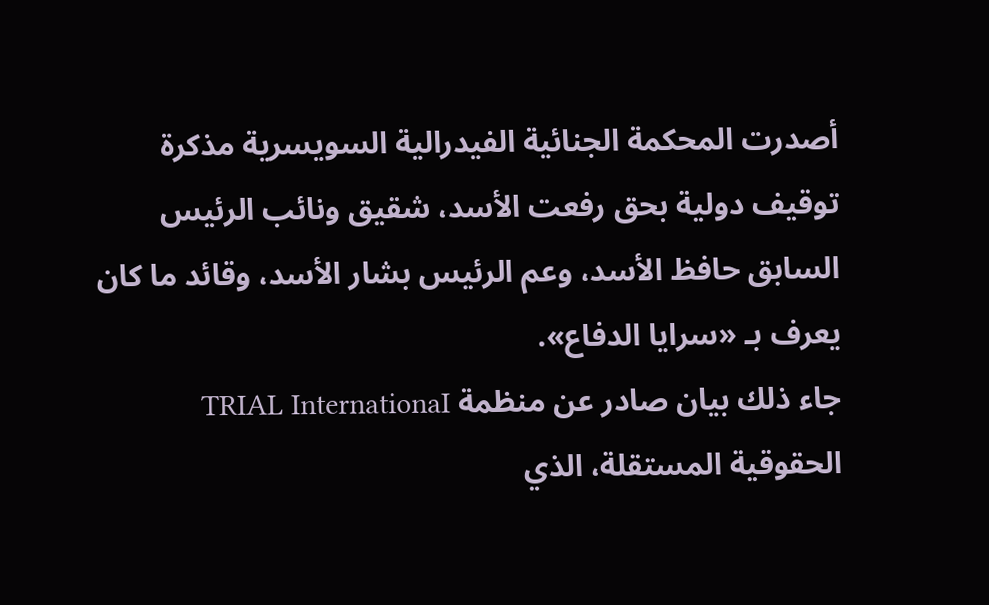أصدرت المحكمة الجنائية الفيدرالية السويسرية مذكرة توقيف دولية بحق رفعت الأسد، شقيق ونائب الرئيس السابق حافظ الأسد، وعم الرئيس بشار الأسد، وقائد ما كان يعرف بـ «سرايا الدفاع».
جاء ذلك بيان صادر عن منظمة TRIAL InternationaI الحقوقية المستقلة، الذي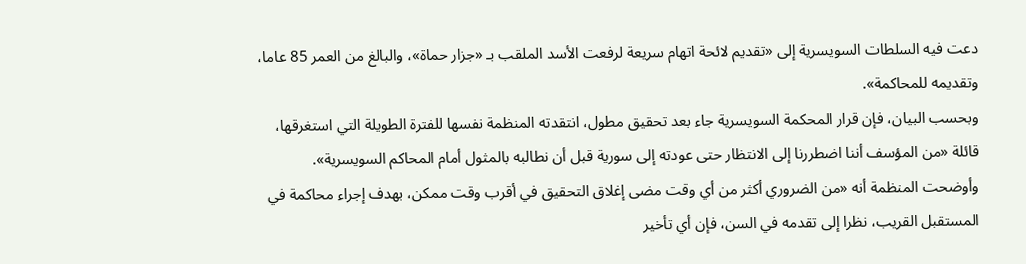دعت فيه السلطات السويسرية إلى «تقديم لائحة اتهام سريعة لرفعت الأسد الملقب بـ «جزار حماة»، والبالغ من العمر 85 عاما، وتقديمه للمحاكمة».
وبحسب البيان، فإن قرار المحكمة السويسرية جاء بعد تحقيق مطول، انتقدته المنظمة نفسها للفترة الطويلة التي استغرقها، قائلة «من المؤسف أننا اضطررنا إلى الانتظار حتى عودته إلى سورية قبل أن نطالبه بالمثول أمام المحاكم السويسرية».
وأوضحت المنظمة أنه «من الضروري أكثر من أي وقت مضى إغلاق التحقيق في أقرب وقت ممكن، بهدف إجراء محاكمة في المستقبل القريب، نظرا إلى تقدمه في السن، فإن أي تأخير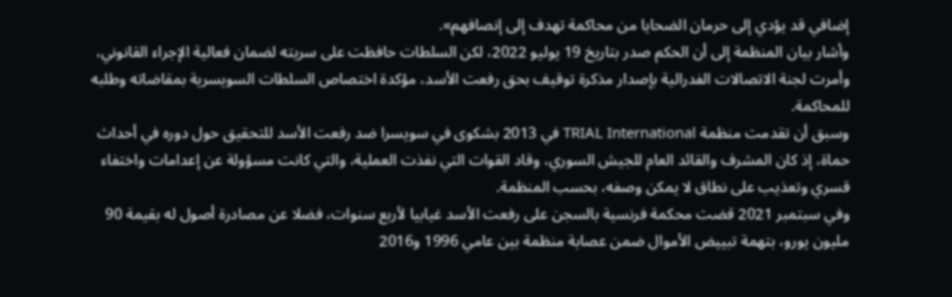إضافي قد يؤدي إلى حرمان الضحايا من محاكمة تهدف إلى إنصافهم».
وأشار بيان المنظمة إلى أن الحكم صدر بتاريخ 19 يوليو 2022، لكن السلطات حافظت على سريته لضمان فعالية الإجراء القانوني، وأمرت لجنة الاتصالات الفدرالية بإصدار مذكرة توقيف بحق رفعت الأسد، مؤكدة اختصاص السلطات السويسرية بمقاضاته وطلبه للمحاكمة.
وسبق أن تقدمت منظمة TRIAL International في 2013 بشكوى في سويسرا ضد رفعت الأسد للتحقيق حول دوره في أحداث حماة، إذ كان المشرف والقائد العام للجيش السوري، وقاد القوات التي نفذت العملية، والتي كانت مسؤولة عن إعدامات واختفاء قسري وتعذيب على نطاق لا يمكن وصفه، بحسب المنظمة.
وفي سبتمبر 2021 قضت محكمة فرنسية بالسجن على رفعت الأسد غيابيا لأربع سنوات، فضلا عن مصادرة أصول له بقيمة 90 مليون يورو، بتهمة تبييض الأموال ضمن عصابة منظمة بين عامي 1996 و2016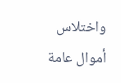واختلاس أموال عامة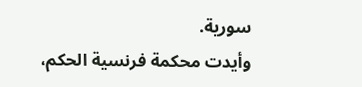سورية.
وأيدت محكمة فرنسية الحكم،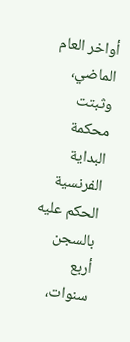أواخر العام الماضي، وثبتت محكمة البداية الفرنسية الحكم عليه بالسجن أربع سنوات،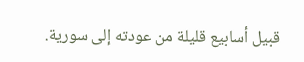قبيل أسابيع قليلة من عودته إلى سورية.